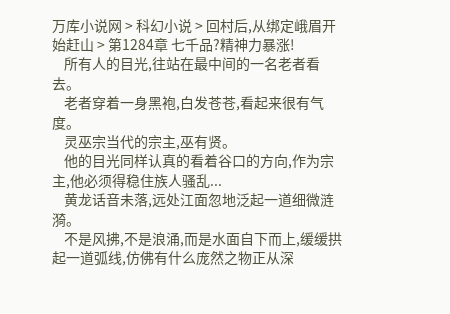万库小说网 > 科幻小说 > 回村后,从绑定峨眉开始赶山 > 第1284章 七千品?精神力暴涨!
    所有人的目光,往站在最中间的一名老者看去。
    老者穿着一身黑袍,白发苍苍,看起来很有气度。
    灵巫宗当代的宗主,巫有贤。
    他的目光同样认真的看着谷口的方向,作为宗主,他必须得稳住族人骚乱...
    黄龙话音未落,远处江面忽地泛起一道细微涟漪。
    不是风拂,不是浪涌,而是水面自下而上,缓缓拱起一道弧线,仿佛有什么庞然之物正从深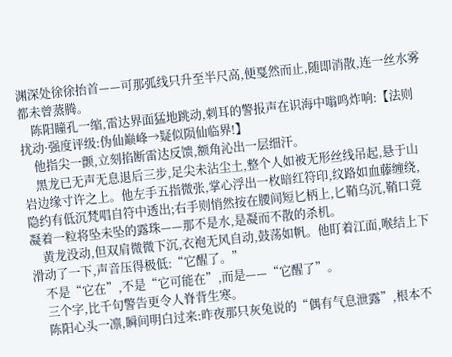渊深处徐徐抬首——可那弧线只升至半尺高,便戛然而止,随即消散,连一丝水雾都未曾蒸腾。
    陈阳瞳孔一缩,雷达界面猛地跳动,刺耳的警报声在识海中嗡鸣炸响:【法则扰动·强度评级:伪仙巅峰→疑似陨仙临界!】
    他指尖一颤,立刻掐断雷达反馈,额角沁出一层细汗。
    黑龙已无声无息退后三步,足尖未沾尘土,整个人如被无形丝线吊起,悬于山岩边缘寸许之上。他左手五指微张,掌心浮出一枚暗红符印,纹路如血藤缠绕,隐约有低沉梵唱自符中透出;右手则悄然按在腰间短匕柄上,匕鞘乌沉,鞘口竟凝着一粒将坠未坠的露珠——那不是水,是凝而不散的杀机。
    黄龙没动,但双肩微微下沉,衣袍无风自动,鼓荡如帆。他盯着江面,喉结上下滑动了一下,声音压得极低:“它醒了。”
    不是“它在”,不是“它可能在”,而是——“它醒了”。
    三个字,比千句警告更令人脊背生寒。
    陈阳心头一凛,瞬间明白过来:昨夜那只灰兔说的“偶有气息泄露”,根本不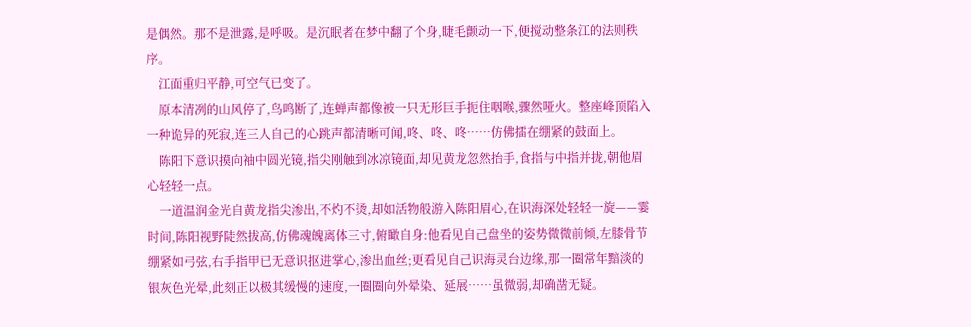是偶然。那不是泄露,是呼吸。是沉眠者在梦中翻了个身,睫毛颤动一下,便搅动整条江的法则秩序。
    江面重归平静,可空气已变了。
    原本清冽的山风停了,鸟鸣断了,连蝉声都像被一只无形巨手扼住咽喉,骤然哑火。整座峰顶陷入一种诡异的死寂,连三人自己的心跳声都清晰可闻,咚、咚、咚……仿佛擂在绷紧的鼓面上。
    陈阳下意识摸向袖中圆光镜,指尖刚触到冰凉镜面,却见黄龙忽然抬手,食指与中指并拢,朝他眉心轻轻一点。
    一道温润金光自黄龙指尖渗出,不灼不烫,却如活物般游入陈阳眉心,在识海深处轻轻一旋——霎时间,陈阳视野陡然拔高,仿佛魂魄离体三寸,俯瞰自身:他看见自己盘坐的姿势微微前倾,左膝骨节绷紧如弓弦,右手指甲已无意识抠进掌心,渗出血丝;更看见自己识海灵台边缘,那一圈常年黯淡的银灰色光晕,此刻正以极其缓慢的速度,一圈圈向外晕染、延展……虽微弱,却确凿无疑。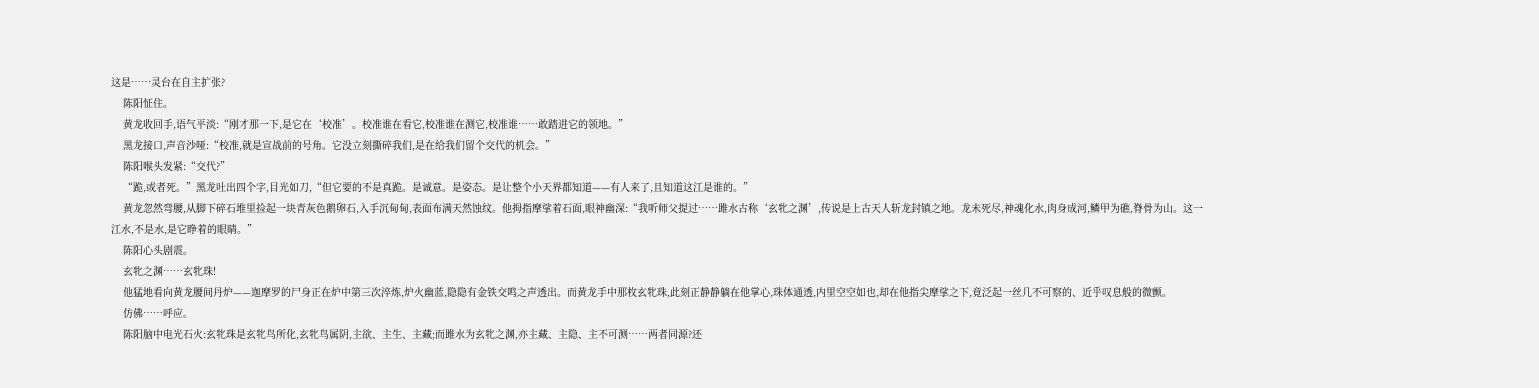这是……灵台在自主扩张?
    陈阳怔住。
    黄龙收回手,语气平淡:“刚才那一下,是它在‘校准’。校准谁在看它,校准谁在测它,校准谁……敢踏进它的领地。”
    黑龙接口,声音沙哑:“校准,就是宣战前的号角。它没立刻撕碎我们,是在给我们留个交代的机会。”
    陈阳喉头发紧:“交代?”
    “跪,或者死。”黑龙吐出四个字,目光如刀,“但它要的不是真跪。是诚意。是姿态。是让整个小天界都知道——有人来了,且知道这江是谁的。”
    黄龙忽然弯腰,从脚下碎石堆里捡起一块青灰色鹅卵石,入手沉甸甸,表面布满天然蚀纹。他拇指摩挲着石面,眼神幽深:“我听师父提过……雎水古称‘玄牝之渊’,传说是上古天人斩龙封镇之地。龙未死尽,神魂化水,肉身成河,鳞甲为礁,脊骨为山。这一江水,不是水,是它睁着的眼睛。”
    陈阳心头剧震。
    玄牝之渊……玄牝珠!
    他猛地看向黄龙腰间丹炉——迦摩罗的尸身正在炉中第三次淬炼,炉火幽蓝,隐隐有金铁交鸣之声透出。而黄龙手中那枚玄牝珠,此刻正静静躺在他掌心,珠体通透,内里空空如也,却在他指尖摩挲之下,竟泛起一丝几不可察的、近乎叹息般的微颤。
    仿佛……呼应。
    陈阳脑中电光石火:玄牝珠是玄牝鸟所化,玄牝鸟属阴,主欲、主生、主藏;而雎水为玄牝之渊,亦主藏、主隐、主不可测……两者同源?还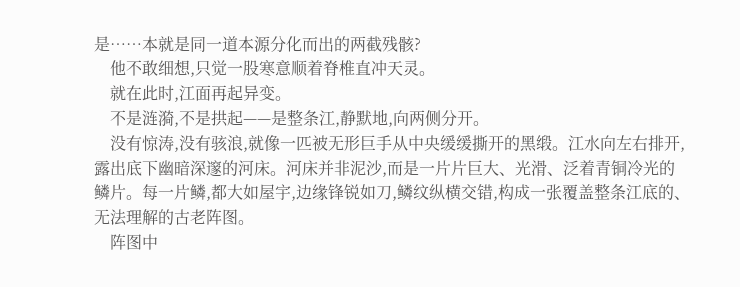是……本就是同一道本源分化而出的两截残骸?
    他不敢细想,只觉一股寒意顺着脊椎直冲天灵。
    就在此时,江面再起异变。
    不是涟漪,不是拱起——是整条江,静默地,向两侧分开。
    没有惊涛,没有骇浪,就像一匹被无形巨手从中央缓缓撕开的黑缎。江水向左右排开,露出底下幽暗深邃的河床。河床并非泥沙,而是一片片巨大、光滑、泛着青铜冷光的鳞片。每一片鳞,都大如屋宇,边缘锋锐如刀,鳞纹纵横交错,构成一张覆盖整条江底的、无法理解的古老阵图。
    阵图中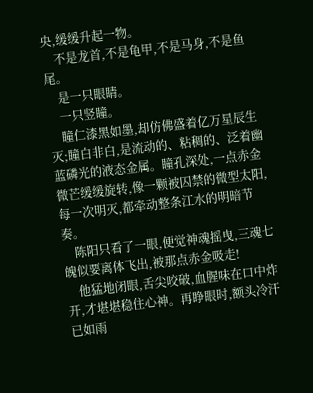央,缓缓升起一物。
    不是龙首,不是龟甲,不是马身,不是鱼尾。
    是一只眼睛。
    一只竖瞳。
    瞳仁漆黑如墨,却仿佛盛着亿万星辰生灭;瞳白非白,是流动的、粘稠的、泛着幽蓝磷光的液态金属。瞳孔深处,一点赤金微芒缓缓旋转,像一颗被囚禁的微型太阳,每一次明灭,都牵动整条江水的明暗节奏。
    陈阳只看了一眼,便觉神魂摇曳,三魂七魄似要离体飞出,被那点赤金吸走!
    他猛地闭眼,舌尖咬破,血腥味在口中炸开,才堪堪稳住心神。再睁眼时,额头冷汗已如雨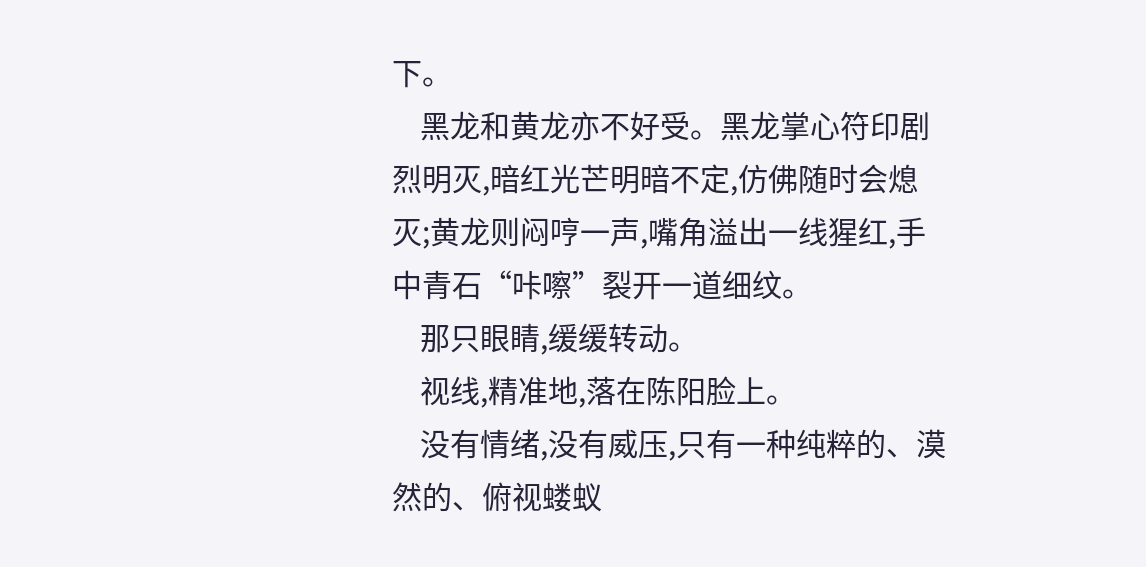下。
    黑龙和黄龙亦不好受。黑龙掌心符印剧烈明灭,暗红光芒明暗不定,仿佛随时会熄灭;黄龙则闷哼一声,嘴角溢出一线猩红,手中青石“咔嚓”裂开一道细纹。
    那只眼睛,缓缓转动。
    视线,精准地,落在陈阳脸上。
    没有情绪,没有威压,只有一种纯粹的、漠然的、俯视蝼蚁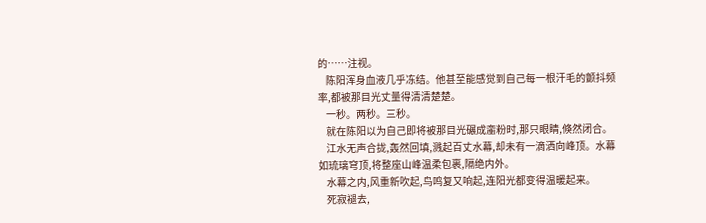的……注视。
    陈阳浑身血液几乎冻结。他甚至能感觉到自己每一根汗毛的颤抖频率,都被那目光丈量得清清楚楚。
    一秒。两秒。三秒。
    就在陈阳以为自己即将被那目光碾成齑粉时,那只眼睛,倏然闭合。
    江水无声合拢,轰然回填,溅起百丈水幕,却未有一滴洒向峰顶。水幕如琉璃穹顶,将整座山峰温柔包裹,隔绝内外。
    水幕之内,风重新吹起,鸟鸣复又响起,连阳光都变得温暖起来。
    死寂褪去,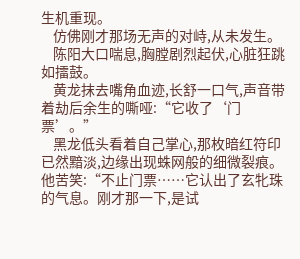生机重现。
    仿佛刚才那场无声的对峙,从未发生。
    陈阳大口喘息,胸膛剧烈起伏,心脏狂跳如擂鼓。
    黄龙抹去嘴角血迹,长舒一口气,声音带着劫后余生的嘶哑:“它收了‘门票’。”
    黑龙低头看着自己掌心,那枚暗红符印已然黯淡,边缘出现蛛网般的细微裂痕。他苦笑:“不止门票……它认出了玄牝珠的气息。刚才那一下,是试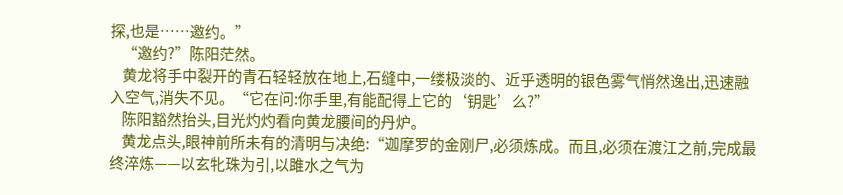探,也是……邀约。”
    “邀约?”陈阳茫然。
    黄龙将手中裂开的青石轻轻放在地上,石缝中,一缕极淡的、近乎透明的银色雾气悄然逸出,迅速融入空气,消失不见。“它在问:你手里,有能配得上它的‘钥匙’么?”
    陈阳豁然抬头,目光灼灼看向黄龙腰间的丹炉。
    黄龙点头,眼神前所未有的清明与决绝:“迦摩罗的金刚尸,必须炼成。而且,必须在渡江之前,完成最终淬炼——以玄牝珠为引,以雎水之气为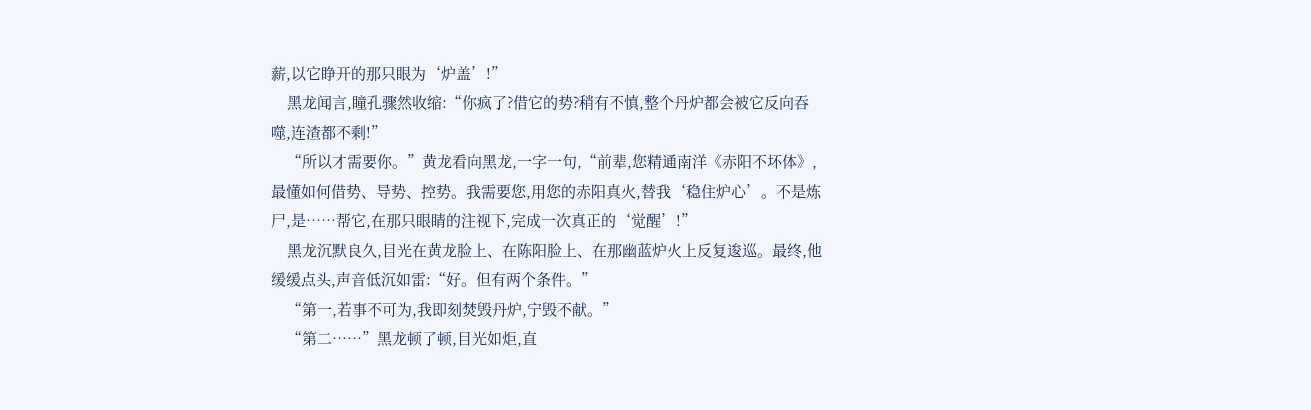薪,以它睁开的那只眼为‘炉盖’!”
    黑龙闻言,瞳孔骤然收缩:“你疯了?借它的势?稍有不慎,整个丹炉都会被它反向吞噬,连渣都不剩!”
    “所以才需要你。”黄龙看向黑龙,一字一句,“前辈,您精通南洋《赤阳不坏体》,最懂如何借势、导势、控势。我需要您,用您的赤阳真火,替我‘稳住炉心’。不是炼尸,是……帮它,在那只眼睛的注视下,完成一次真正的‘觉醒’!”
    黑龙沉默良久,目光在黄龙脸上、在陈阳脸上、在那幽蓝炉火上反复逡巡。最终,他缓缓点头,声音低沉如雷:“好。但有两个条件。”
    “第一,若事不可为,我即刻焚毁丹炉,宁毁不献。”
    “第二……”黑龙顿了顿,目光如炬,直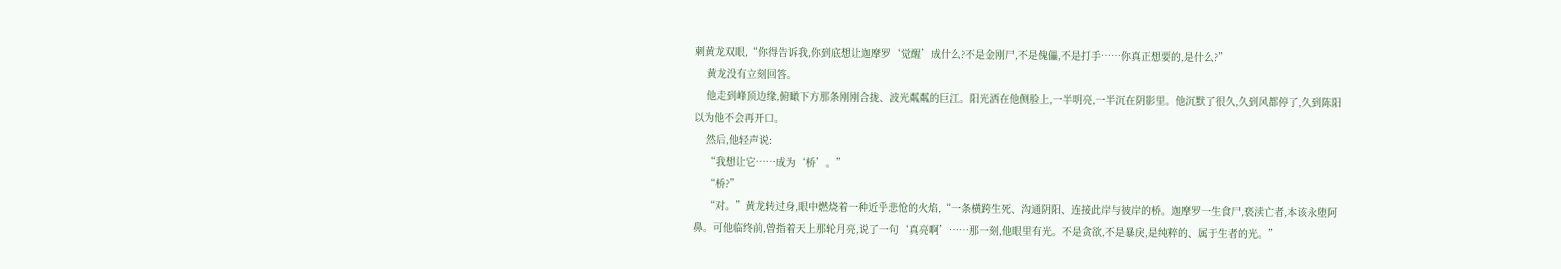刺黄龙双眼,“你得告诉我,你到底想让迦摩罗‘觉醒’成什么?不是金刚尸,不是傀儡,不是打手……你真正想要的,是什么?”
    黄龙没有立刻回答。
    他走到峰顶边缘,俯瞰下方那条刚刚合拢、波光粼粼的巨江。阳光洒在他侧脸上,一半明亮,一半沉在阴影里。他沉默了很久,久到风都停了,久到陈阳以为他不会再开口。
    然后,他轻声说:
    “我想让它……成为‘桥’。”
    “桥?”
    “对。”黄龙转过身,眼中燃烧着一种近乎悲怆的火焰,“一条横跨生死、沟通阴阳、连接此岸与彼岸的桥。迦摩罗一生食尸,亵渎亡者,本该永堕阿鼻。可他临终前,曾指着天上那轮月亮,说了一句‘真亮啊’……那一刻,他眼里有光。不是贪欲,不是暴戾,是纯粹的、属于生者的光。”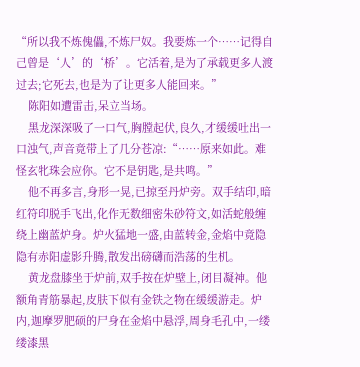“所以我不炼傀儡,不炼尸奴。我要炼一个……记得自己曾是‘人’的‘桥’。它活着,是为了承载更多人渡过去;它死去,也是为了让更多人能回来。”
    陈阳如遭雷击,呆立当场。
    黑龙深深吸了一口气,胸膛起伏,良久,才缓缓吐出一口浊气,声音竟带上了几分苍凉:“……原来如此。难怪玄牝珠会应你。它不是钥匙,是共鸣。”
    他不再多言,身形一晃,已掠至丹炉旁。双手结印,暗红符印脱手飞出,化作无数细密朱砂符文,如活蛇般缠绕上幽蓝炉身。炉火猛地一盛,由蓝转金,金焰中竟隐隐有赤阳虚影升腾,散发出磅礴而浩荡的生机。
    黄龙盘膝坐于炉前,双手按在炉壁上,闭目凝神。他额角青筋暴起,皮肤下似有金铁之物在缓缓游走。炉内,迦摩罗肥硕的尸身在金焰中悬浮,周身毛孔中,一缕缕漆黑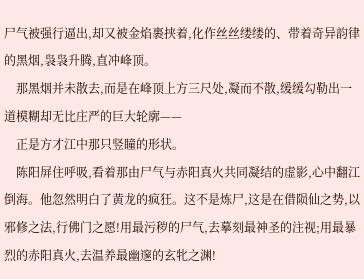尸气被强行逼出,却又被金焰裹挟着,化作丝丝缕缕的、带着奇异韵律的黑烟,袅袅升腾,直冲峰顶。
    那黑烟并未散去,而是在峰顶上方三尺处,凝而不散,缓缓勾勒出一道模糊却无比庄严的巨大轮廓——
    正是方才江中那只竖瞳的形状。
    陈阳屏住呼吸,看着那由尸气与赤阳真火共同凝结的虚影,心中翻江倒海。他忽然明白了黄龙的疯狂。这不是炼尸,这是在借陨仙之势,以邪修之法,行佛门之愿!用最污秽的尸气,去摹刻最神圣的注视;用最暴烈的赤阳真火,去温养最幽邃的玄牝之渊!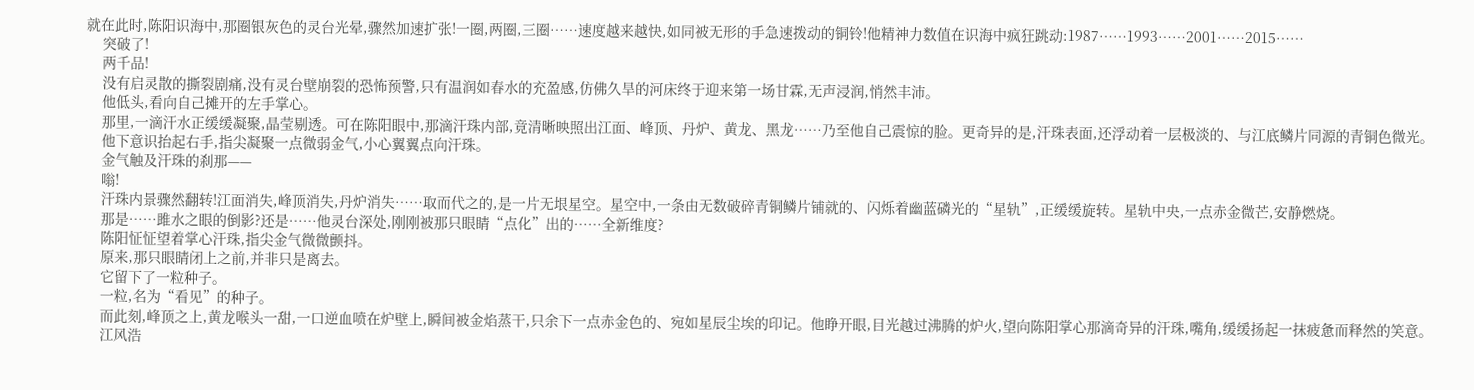就在此时,陈阳识海中,那圈银灰色的灵台光晕,骤然加速扩张!一圈,两圈,三圈……速度越来越快,如同被无形的手急速拨动的铜铃!他精神力数值在识海中疯狂跳动:1987……1993……2001……2015……
    突破了!
    两千品!
    没有启灵散的撕裂剧痛,没有灵台壁崩裂的恐怖预警,只有温润如春水的充盈感,仿佛久旱的河床终于迎来第一场甘霖,无声浸润,悄然丰沛。
    他低头,看向自己摊开的左手掌心。
    那里,一滴汗水正缓缓凝聚,晶莹剔透。可在陈阳眼中,那滴汗珠内部,竟清晰映照出江面、峰顶、丹炉、黄龙、黑龙……乃至他自己震惊的脸。更奇异的是,汗珠表面,还浮动着一层极淡的、与江底鳞片同源的青铜色微光。
    他下意识抬起右手,指尖凝聚一点微弱金气,小心翼翼点向汗珠。
    金气触及汗珠的刹那——
    嗡!
    汗珠内景骤然翻转!江面消失,峰顶消失,丹炉消失……取而代之的,是一片无垠星空。星空中,一条由无数破碎青铜鳞片铺就的、闪烁着幽蓝磷光的“星轨”,正缓缓旋转。星轨中央,一点赤金微芒,安静燃烧。
    那是……雎水之眼的倒影?还是……他灵台深处,刚刚被那只眼睛“点化”出的……全新维度?
    陈阳怔怔望着掌心汗珠,指尖金气微微颤抖。
    原来,那只眼睛闭上之前,并非只是离去。
    它留下了一粒种子。
    一粒,名为“看见”的种子。
    而此刻,峰顶之上,黄龙喉头一甜,一口逆血喷在炉壁上,瞬间被金焰蒸干,只余下一点赤金色的、宛如星辰尘埃的印记。他睁开眼,目光越过沸腾的炉火,望向陈阳掌心那滴奇异的汗珠,嘴角,缓缓扬起一抹疲惫而释然的笑意。
    江风浩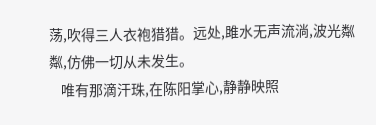荡,吹得三人衣袍猎猎。远处,雎水无声流淌,波光粼粼,仿佛一切从未发生。
    唯有那滴汗珠,在陈阳掌心,静静映照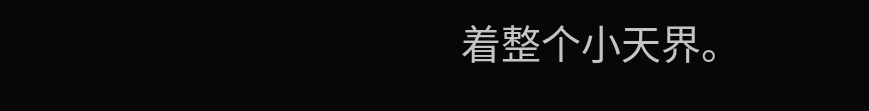着整个小天界。